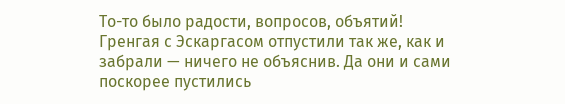То-то было радости, вопросов, объятий! Гренгая с Эскаргасом отпустили так же, как и забрали — ничего не объяснив. Да они и сами поскорее пустились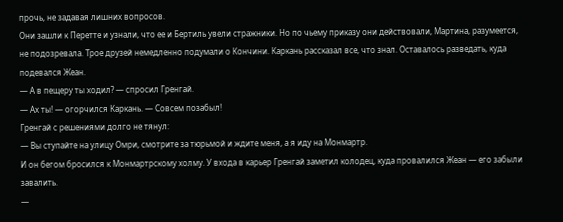прочь, не задавая лишних вопросов.
Они зашли к Перетте и узнали, что ее и Бертиль увели стражники. Но по чьему приказу они действовали, Мартина, разумеется, не подозревала. Трое друзей немедленно подумали о Кончини. Каркань рассказал все, что знал. Оставалось разведать, куда подевался Жеан.
— А в пещеру ты ходил? — спросил Гренгай.
— Ах ты! — огорчился Каркань. — Совсем позабыл!
Гренгай с решениями долго не тянул:
— Вы ступайте на улицу Омри, смотрите за тюрьмой и ждите меня, а я иду на Монмартр.
И он бегом бросился к Монмартрскому холму. У входа в карьер Гренгай заметил колодец, куда провалился Жеан — его забыли завалить.
—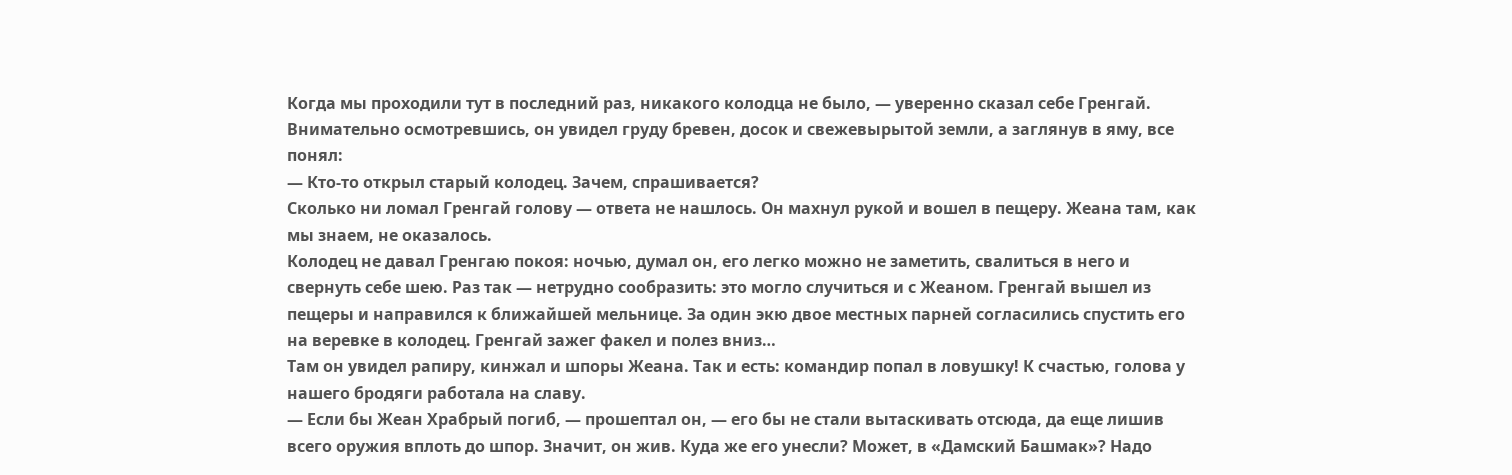Когда мы проходили тут в последний раз, никакого колодца не было, — уверенно сказал себе Гренгай.
Внимательно осмотревшись, он увидел груду бревен, досок и свежевырытой земли, а заглянув в яму, все понял:
— Кто-то открыл старый колодец. Зачем, спрашивается?
Сколько ни ломал Гренгай голову — ответа не нашлось. Он махнул рукой и вошел в пещеру. Жеана там, как мы знаем, не оказалось.
Колодец не давал Гренгаю покоя: ночью, думал он, его легко можно не заметить, свалиться в него и свернуть себе шею. Раз так — нетрудно сообразить: это могло случиться и с Жеаном. Гренгай вышел из пещеры и направился к ближайшей мельнице. За один экю двое местных парней согласились спустить его на веревке в колодец. Гренгай зажег факел и полез вниз…
Там он увидел рапиру, кинжал и шпоры Жеана. Так и есть: командир попал в ловушку! К счастью, голова у нашего бродяги работала на славу.
— Если бы Жеан Храбрый погиб, — прошептал он, — его бы не стали вытаскивать отсюда, да еще лишив всего оружия вплоть до шпор. Значит, он жив. Куда же его унесли? Может, в «Дамский Башмак»? Надо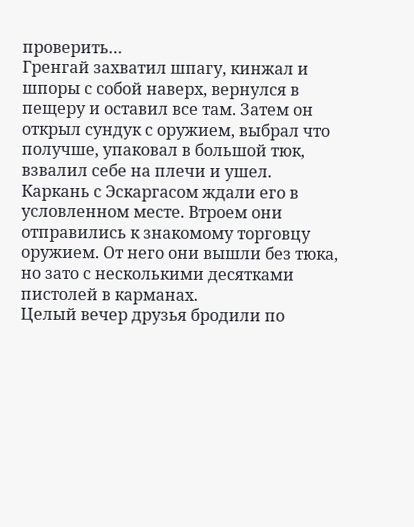проверить…
Гренгай захватил шпагу, кинжал и шпоры с собой наверх, вернулся в пещеру и оставил все там. Затем он открыл сундук с оружием, выбрал что получше, упаковал в большой тюк, взвалил себе на плечи и ушел.
Каркань с Эскаргасом ждали его в условленном месте. Втроем они отправились к знакомому торговцу оружием. От него они вышли без тюка, но зато с несколькими десятками пистолей в карманах.
Целый вечер друзья бродили по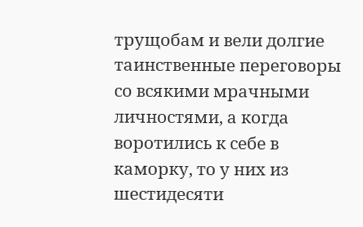трущобам и вели долгие таинственные переговоры со всякими мрачными личностями, а когда воротились к себе в каморку, то у них из шестидесяти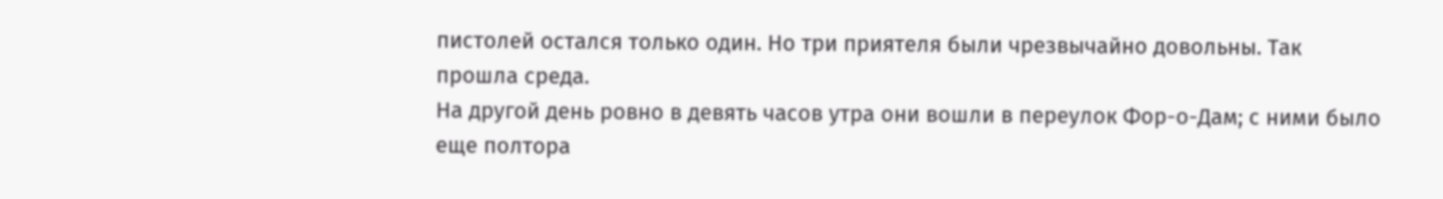пистолей остался только один. Но три приятеля были чрезвычайно довольны. Так прошла среда.
На другой день ровно в девять часов утра они вошли в переулок Фор-о-Дам; с ними было еще полтора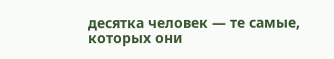десятка человек — те самые, которых они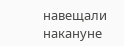навещали накануне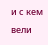и с кем вели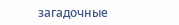загадочные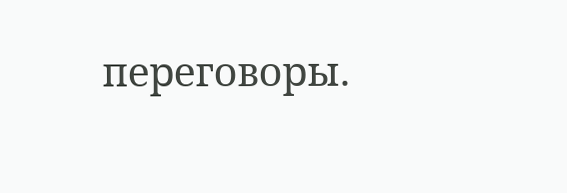переговоры.